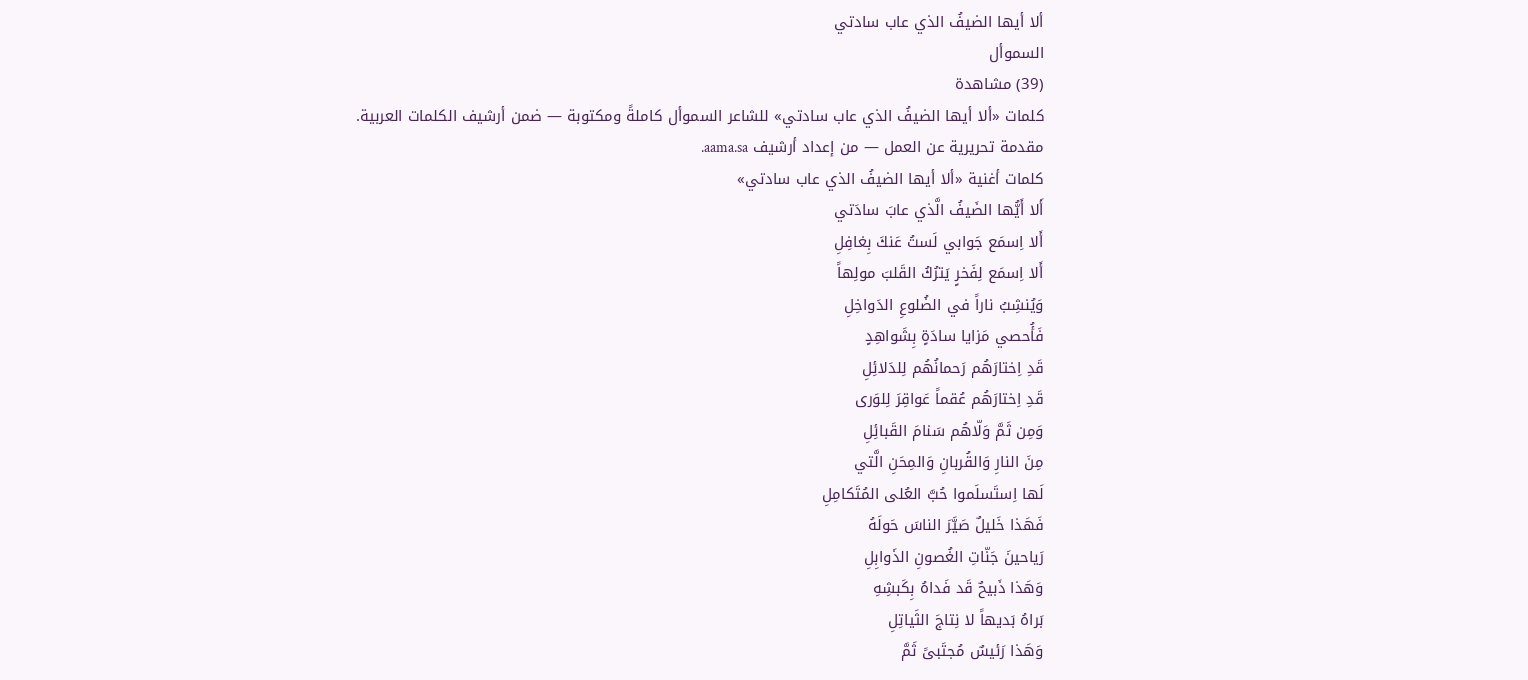ألا أيها الضيفُ الذي عاب سادتي
السموأل
(39) مشاهدة
كلمات «ألا أيها الضيفُ الذي عاب سادتي» للشاعر السموأل كاملةً ومكتوبة — ضمن أرشيف الكلمات العربية.
مقدمة تحريرية عن العمل — من إعداد أرشيف aama.sa.
كلمات أغنية «ألا أيها الضيفُ الذي عاب سادتي»
أَلا أَيُّها الضَيفُ الَّذي عابَ سادَتي
أَلا اِسمَع جَوابي لَستُ عَنكَ بِغافِلِ
أَلا اِسمَع لِفَخرٍ يَترُكُ القَلبَ مولِهاً
وَيُنشِبُ ناراً في الضُلوعِ الدَواخِلِ
فَأُحصي مَزايا سادَةٍ بِشَواهِدٍ
قَدِ اِختارَهُم رَحمانُهُم لِلدَلائِلِ
قَدِ اِختارَهُم عُقماً عَواقِرَ لِلوَرى
وَمِن ثَمَّ وَلّاهُم سَنامَ القَبائِلِ
مِنَ النارِ وَالقُربانِ وَالمِحَنِ الَّتي
لَها اِستَسلَموا حُبَّ العُلى المُتَكامِلِ
فَهَذا خَليلٌ صَيَّرَ الناسَ حَولَهُ
رَياحينَ جَنّاتِ الغُصونِ الذَوابِلِ
وَهَذا ذَبيحٌ قَد فَداهُ بِكَبشِهِ
بَراهُ بَديهاً لا نِتاجَ الثَياتِلِ
وَهَذا رَئيسٌ مُجتَبىً ثَمَّ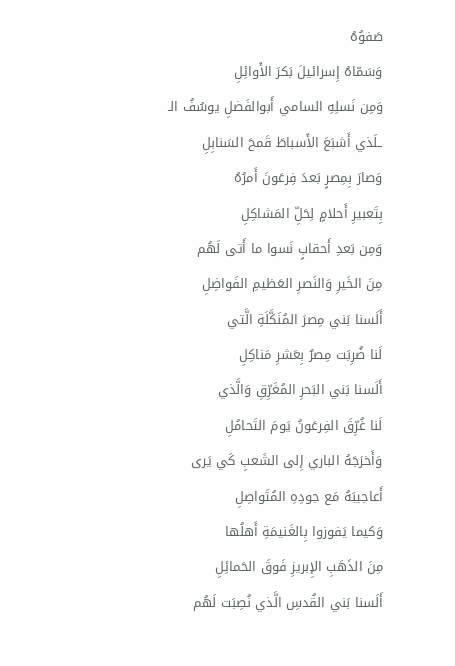صَفوُهُ
وَسَمّاهُ إِسرائيلَ بَكرَ الأَوائِلِ
وَمِن نَسلِهِ السامي أَبوالفَضلِ يوسُفُ الـ
ـلَذي أَشبَعَ الأَسباطَ قَمحَ السَنابِلِ
وَصارَ بِمِصرٍ بَعدَ فِرعَونَ أَمرُهُ
بِتَعبيرِ أَحلامٍ لِحَلِّ المَشاكِلِ
وَمِن بَعدِ أَحقابٍ نَسوا ما أَتى لَهُم
مِنَ الخَيرِ وَالنَصرِ العَظيمِ الفَواضِلِ
أَلَسنا بَني مِصرَ المُنَكَّلَةِ الَّتي
لَنا ضُرِبَت مِصرٌ بِعَشرِ مَناكِلِ
أَلَسنا بَني البَحرِ المُغَرِّقِ وَالَّذي
لَنا غُرِّقَ الفِرعَونُ يَومَ التَحامُلِ
وَأَخرَجَهُ الباري إِلى الشَعبِ كَي يَرى
أَعاجيبَهُ مَع جودِهِ المُتَواصِلِ
وَكيما يَفوزوا بِالغَنيمَةِ أَهلُها
مِنَ الذَهَبِ الإِبريزِ فَوقَ الحَمائِلِ
أَلَسنا بَني القُدسِ الَّذي نُصِبَت لَهُم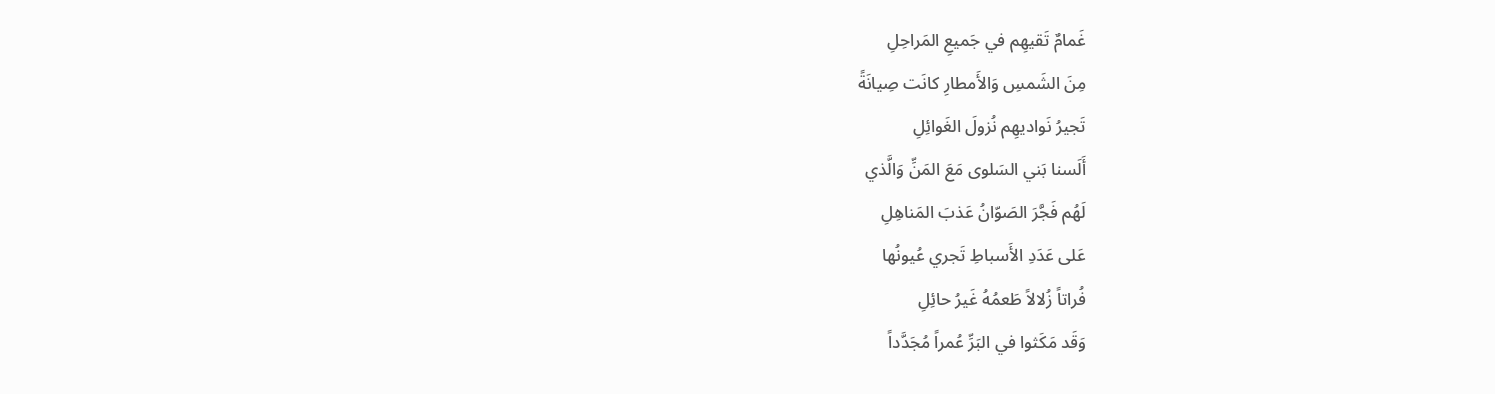غَمامٌ تَقيهِم في جَميعِ المَراحِلِ
مِنَ الشَمسِ وَالأَمطارِ كانَت صِيانَةً
تَجيرُ نَواديهِم نُزولَ الغَوائِلِ
أَلَسنا بَني السَلوى مَعَ المَنِّ وَالَّذي
لَهُم فَجَّرَ الصَوّانُ عَذبَ المَناهِلِ
عَلى عَدَدِ الأَسباطِ تَجري عُيونُها
فُراتاً زُلالاً طَعمُهُ غَيرُ حائِلِ
وَقَد مَكَثوا في البَرِّ عُمراً مُجَدَّداً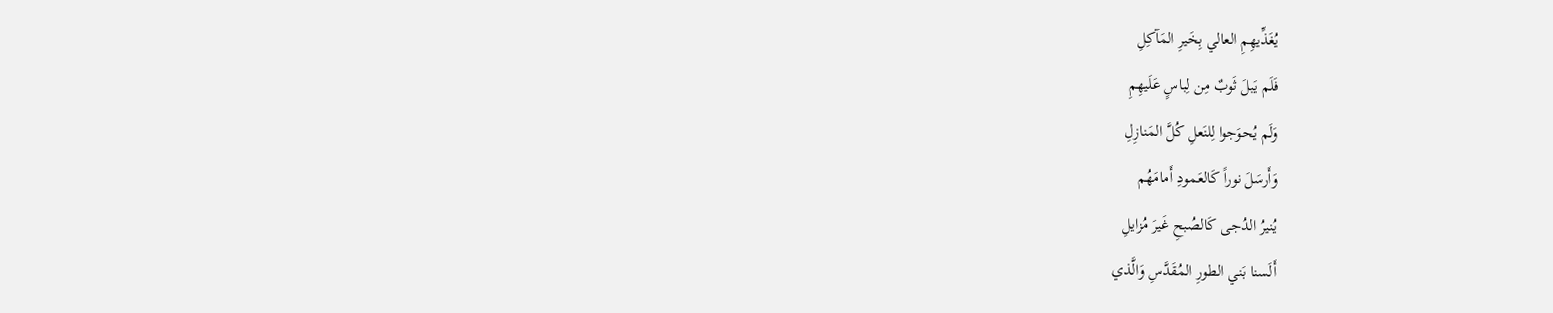يُغَذِّيهِمِ العالي بِخَيرِ المَآكِلِ
فَلَم يَبلَ ثَوبٌ مِن لِباسٍ عَلَيهِمِ
وَلَم يُحوَجوا لِلنَعلِ كُلَّ المَنازِلِ
وَأَرسَلَ نوراً كَالعَمودِ أَمامَهُم
يُنيرُ الدُجى كَالصُبحِ غَيرَ مُزايلِ
أَلَسنا بَني الطورِ المُقَدَّسِ وَالَّذي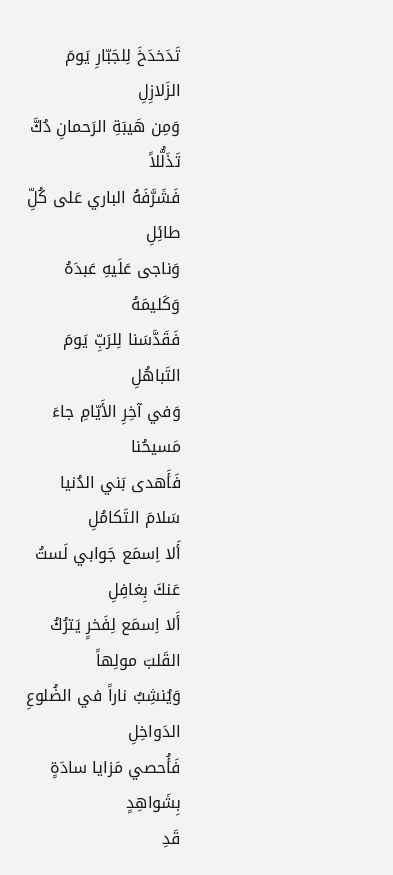تَدَخدَخَ لِلجَبّارِ يَومَ الزَلازِلِ
وَمِن هَيبَةِ الرَحمانِ دُكَّ تَذَلُّلاً
فَشَرَّفَهُ الباري عَلى كُلِّ طائِلِ
وَناجى عَلَيهِ عَبدَهُ وَكَليمَهُ
فَقَدَّسَنا لِلرَبِّ يَومَ التَباهُلِ
وَفي آخِرِ الأَيّامِ جاءَ مَسيحُنا
فَأَهدى بَني الدُنيا سَلامَ التَكامُلِ
أَلا اِسمَع جَوابي لَستُ عَنكَ بِغافِلِ
أَلا اِسمَع لِفَخرٍ يَترُكُ القَلبَ مولِهاً
وَيُنشِبُ ناراً في الضُلوعِ الدَواخِلِ
فَأُحصي مَزايا سادَةٍ بِشَواهِدٍ
قَدِ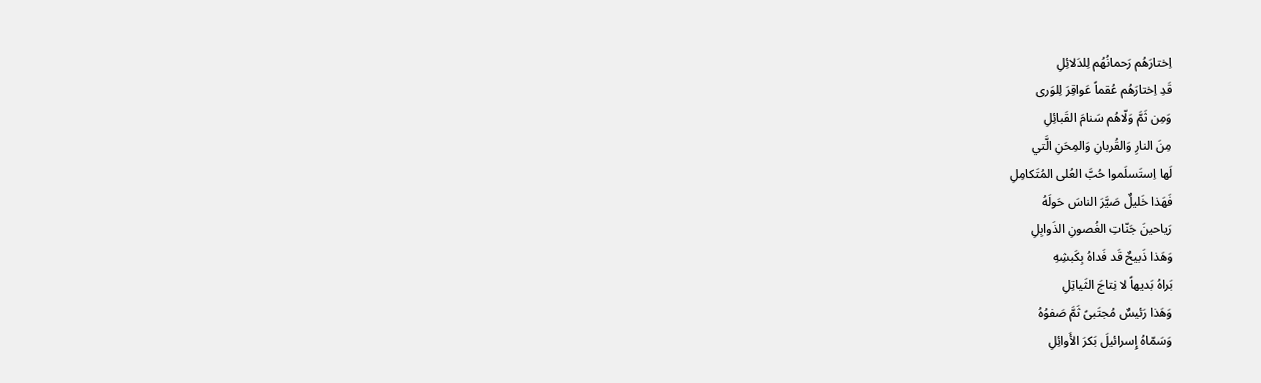اِختارَهُم رَحمانُهُم لِلدَلائِلِ
قَدِ اِختارَهُم عُقماً عَواقِرَ لِلوَرى
وَمِن ثَمَّ وَلّاهُم سَنامَ القَبائِلِ
مِنَ النارِ وَالقُربانِ وَالمِحَنِ الَّتي
لَها اِستَسلَموا حُبَّ العُلى المُتَكامِلِ
فَهَذا خَليلٌ صَيَّرَ الناسَ حَولَهُ
رَياحينَ جَنّاتِ الغُصونِ الذَوابِلِ
وَهَذا ذَبيحٌ قَد فَداهُ بِكَبشِهِ
بَراهُ بَديهاً لا نِتاجَ الثَياتِلِ
وَهَذا رَئيسٌ مُجتَبىً ثَمَّ صَفوُهُ
وَسَمّاهُ إِسرائيلَ بَكرَ الأَوائِلِ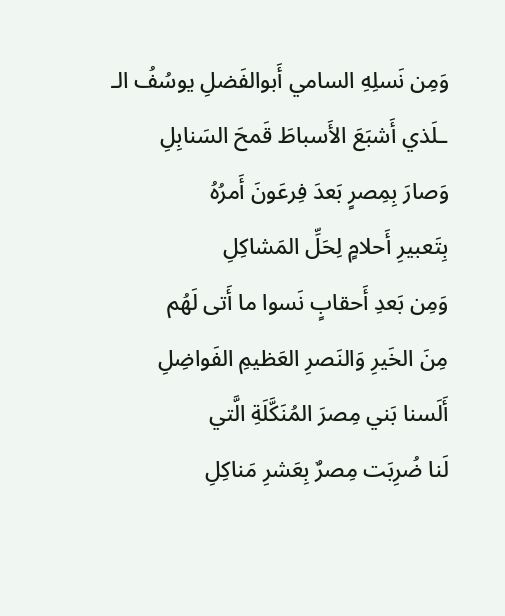وَمِن نَسلِهِ السامي أَبوالفَضلِ يوسُفُ الـ
ـلَذي أَشبَعَ الأَسباطَ قَمحَ السَنابِلِ
وَصارَ بِمِصرٍ بَعدَ فِرعَونَ أَمرُهُ
بِتَعبيرِ أَحلامٍ لِحَلِّ المَشاكِلِ
وَمِن بَعدِ أَحقابٍ نَسوا ما أَتى لَهُم
مِنَ الخَيرِ وَالنَصرِ العَظيمِ الفَواضِلِ
أَلَسنا بَني مِصرَ المُنَكَّلَةِ الَّتي
لَنا ضُرِبَت مِصرٌ بِعَشرِ مَناكِلِ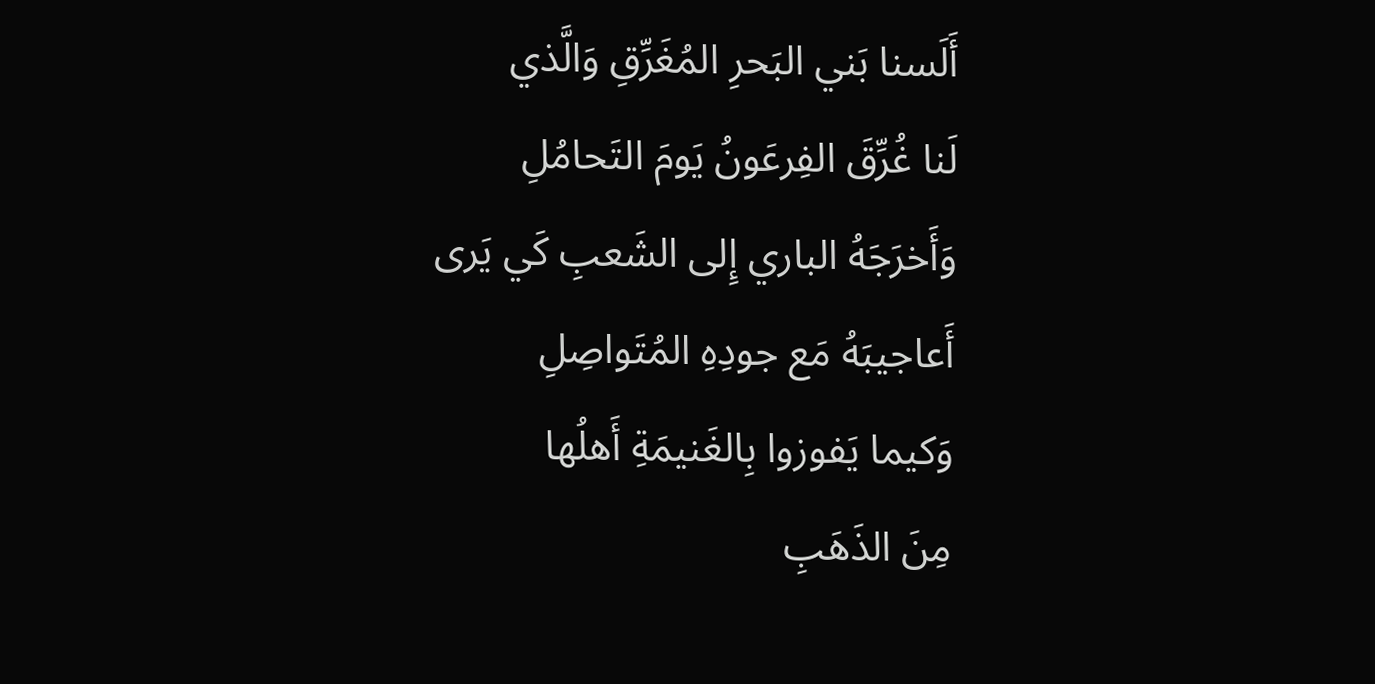أَلَسنا بَني البَحرِ المُغَرِّقِ وَالَّذي
لَنا غُرِّقَ الفِرعَونُ يَومَ التَحامُلِ
وَأَخرَجَهُ الباري إِلى الشَعبِ كَي يَرى
أَعاجيبَهُ مَع جودِهِ المُتَواصِلِ
وَكيما يَفوزوا بِالغَنيمَةِ أَهلُها
مِنَ الذَهَبِ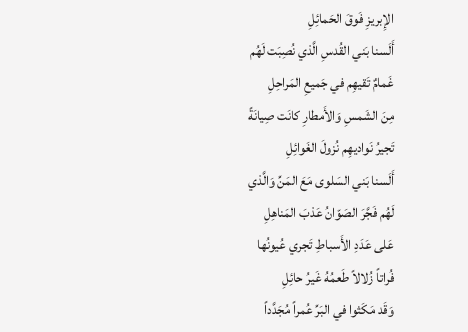الإِبريزِ فَوقَ الحَمائِلِ
أَلَسنا بَني القُدسِ الَّذي نُصِبَت لَهُم
غَمامٌ تَقيهِم في جَميعِ المَراحِلِ
مِنَ الشَمسِ وَالأَمطارِ كانَت صِيانَةً
تَجيرُ نَواديهِم نُزولَ الغَوائِلِ
أَلَسنا بَني السَلوى مَعَ المَنِّ وَالَّذي
لَهُم فَجَّرَ الصَوّانُ عَذبَ المَناهِلِ
عَلى عَدَدِ الأَسباطِ تَجري عُيونُها
فُراتاً زُلالاً طَعمُهُ غَيرُ حائِلِ
وَقَد مَكَثوا في البَرِّ عُمراً مُجَدَّداً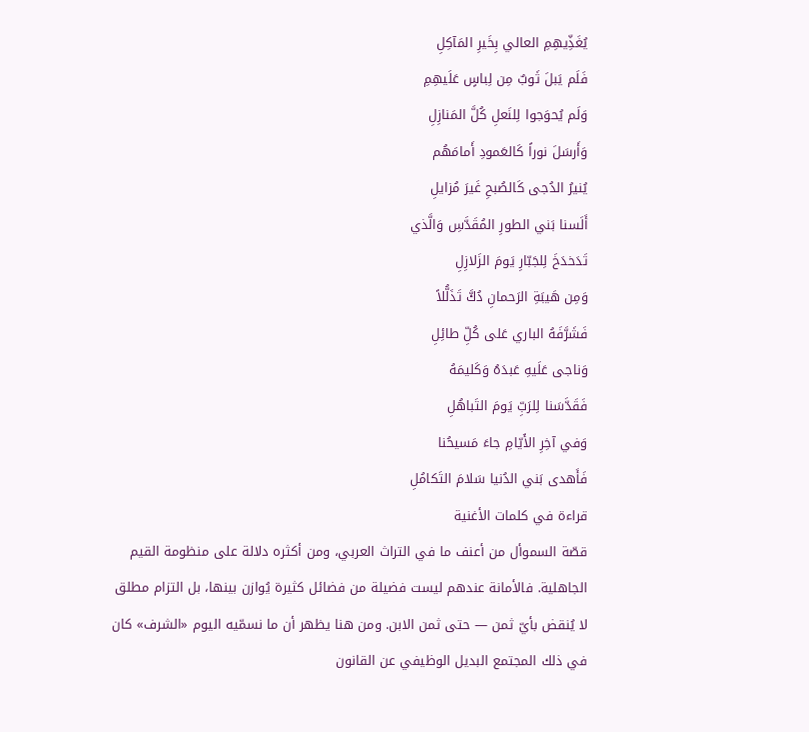يُغَذِّيهِمِ العالي بِخَيرِ المَآكِلِ
فَلَم يَبلَ ثَوبٌ مِن لِباسٍ عَلَيهِمِ
وَلَم يُحوَجوا لِلنَعلِ كُلَّ المَنازِلِ
وَأَرسَلَ نوراً كَالعَمودِ أَمامَهُم
يُنيرُ الدُجى كَالصُبحِ غَيرَ مُزايلِ
أَلَسنا بَني الطورِ المُقَدَّسِ وَالَّذي
تَدَخدَخَ لِلجَبّارِ يَومَ الزَلازِلِ
وَمِن هَيبَةِ الرَحمانِ دُكَّ تَذَلُّلاً
فَشَرَّفَهُ الباري عَلى كُلِّ طائِلِ
وَناجى عَلَيهِ عَبدَهُ وَكَليمَهُ
فَقَدَّسَنا لِلرَبِّ يَومَ التَباهُلِ
وَفي آخِرِ الأَيّامِ جاءَ مَسيحُنا
فَأَهدى بَني الدُنيا سَلامَ التَكامُلِ
قراءة في كلمات الأغنية
قصّة السموأل من أعنف ما في التراث العربي، ومن أكثره دلالة على منظومة القيم الجاهلية. فالأمانة عندهم ليست فضيلة من فضائل كثيرة يُوازن بينها، بل التزام مطلق لا يُنقض بأيّ ثمن — حتى ثمن الابن. ومن هنا يظهر أن ما نسمّيه اليوم «الشرف» كان في ذلك المجتمع البديل الوظيفي عن القانون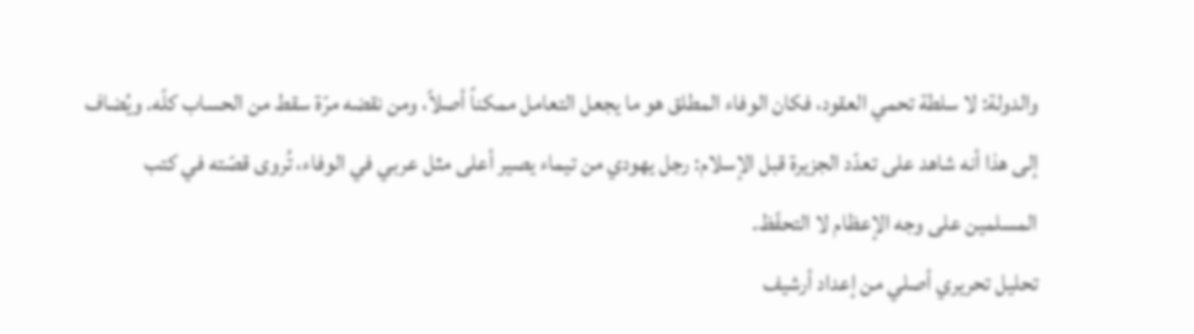والدولة: لا سلطة تحمي العقود، فكان الوفاء المطلق هو ما يجعل التعامل ممكناً أصلاً، ومن نقضه مرّة سقط من الحساب كلّه. ويُضاف إلى هذا أنه شاهد على تعدّد الجزيرة قبل الإسلام: رجل يهودي من تيماء يصير أعلى مثل عربي في الوفاء، تُروى قصّته في كتب المسلمين على وجه الإعظام لا التحفّظ.
تحليل تحريري أصلي من إعداد أرشيف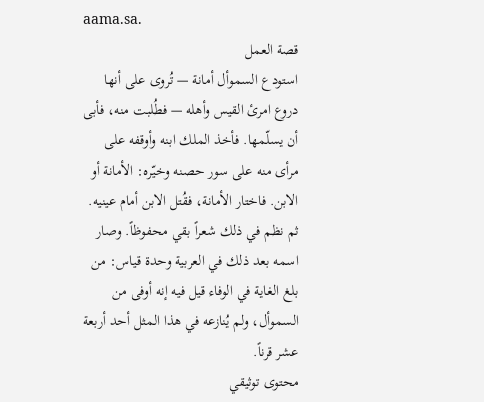aama.sa.
قصة العمل
استودع السموأل أمانة — تُروى على أنها دروع امرئ القيس وأهله — فطُلبت منه، فأبى أن يسلّمها. فأخذ الملك ابنه وأوقفه على مرأى منه على سور حصنه وخيّره: الأمانة أو الابن. فاختار الأمانة، فقُتل الابن أمام عينيه. ثم نظم في ذلك شعراً بقي محفوظاً. وصار اسمه بعد ذلك في العربية وحدة قياس: من بلغ الغاية في الوفاء قيل فيه إنه أوفى من السموأل، ولم يُنازعه في هذا المثل أحد أربعة عشر قرناً.
محتوى توثيقي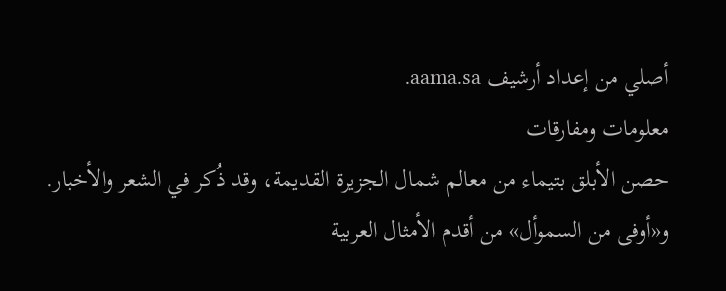أصلي من إعداد أرشيف aama.sa.
معلومات ومفارقات
حصن الأبلق بتيماء من معالم شمال الجزيرة القديمة، وقد ذُكر في الشعر والأخبار. و«أوفى من السموأل» من أقدم الأمثال العربية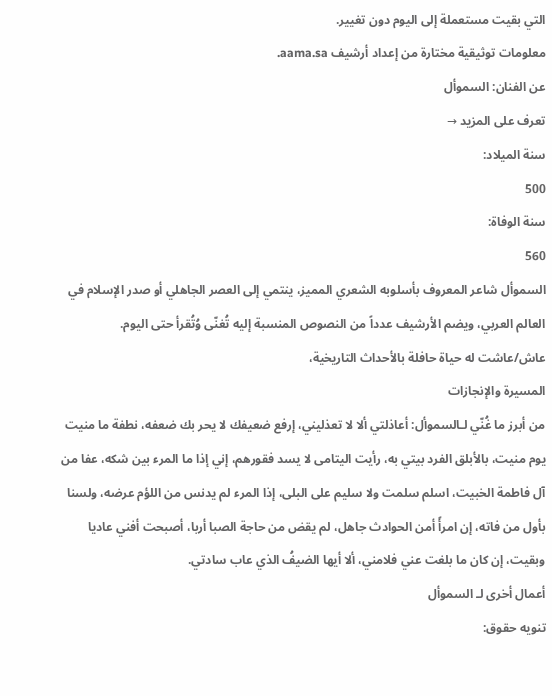التي بقيت مستعملة إلى اليوم دون تغيير.
معلومات توثيقية مختارة من إعداد أرشيف aama.sa.
عن الفنان: السموأل
تعرف على المزيد →
سنة الميلاد:
500
سنة الوفاة:
560
السموأل شاعر المعروف بأسلوبه الشعري المميز، ينتمي إلى العصر الجاهلي أو صدر الإسلام في العالم العربي، ويضم الأرشيف عدداً من النصوص المنسبة إليه تُغنّى وُتُقرأ حتى اليوم. عاش/عاشت له حياة حافلة بالأحداث التاريخية،
المسيرة والإنجازات
من أبرز ما غُنّي لـالسموأل: أعاذلتي ألا لا تعذليني، إرفع ضعيفك لا يحر بك ضعفه، نطفة ما منيت يوم منيت، بالأبلق الفرد بيتي به، رأيت اليتامى لا يسد فقورهم، إني إذا ما المرء بين شكه، عفا من آل فاطمة الخبيت، اسلم سلمت ولا سليم على البلى، إذا المرء لم يدنس من اللؤم عرضه، ولسنا بأول من فاته، إن امرأً أمن الحوادث جاهل، لم يقض من حاجة الصبا أربا، أصبحت أفني عاديا وبقيت، إن كان ما بلغت عني فلامني، ألا أيها الضيفُ الذي عاب سادتي.
أعمال أخرى لـ السموأل
تنويه حقوق: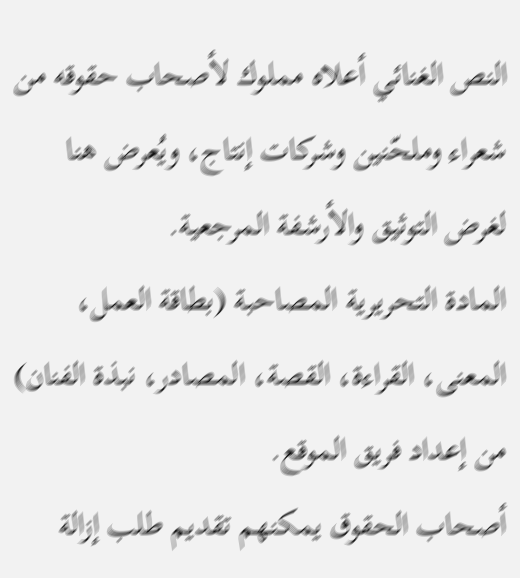النص الغنائي أعلاه مملوك لأصحاب حقوقه من شعراء وملحّنين وشركات إنتاج، ويُعرض هنا لغرض التوثيق والأرشفة المرجعية.
المادة التحريرية المصاحبة (بطاقة العمل، المعنى، القراءة، القصة، المصادر، نبذة الفنان) من إعداد فريق الموقع.
أصحاب الحقوق يمكنهم تقديم طلب إزالة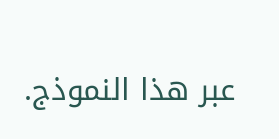عبر هذا النموذج.